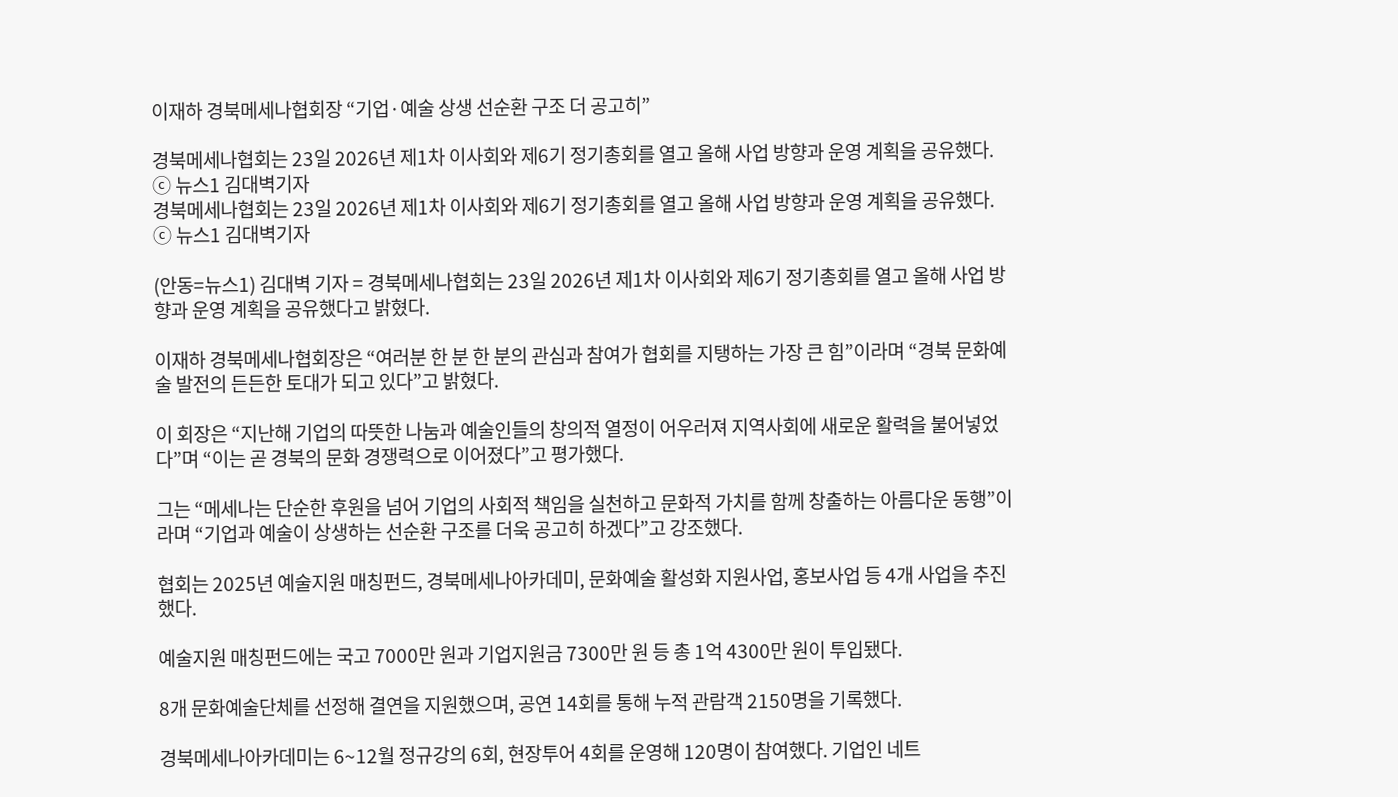이재하 경북메세나협회장 “기업·예술 상생 선순환 구조 더 공고히”

경북메세나협회는 23일 2026년 제1차 이사회와 제6기 정기총회를 열고 올해 사업 방향과 운영 계획을 공유했다. ⓒ 뉴스1 김대벽기자
경북메세나협회는 23일 2026년 제1차 이사회와 제6기 정기총회를 열고 올해 사업 방향과 운영 계획을 공유했다. ⓒ 뉴스1 김대벽기자

(안동=뉴스1) 김대벽 기자 = 경북메세나협회는 23일 2026년 제1차 이사회와 제6기 정기총회를 열고 올해 사업 방향과 운영 계획을 공유했다고 밝혔다.

이재하 경북메세나협회장은 “여러분 한 분 한 분의 관심과 참여가 협회를 지탱하는 가장 큰 힘”이라며 “경북 문화예술 발전의 든든한 토대가 되고 있다”고 밝혔다.

이 회장은 “지난해 기업의 따뜻한 나눔과 예술인들의 창의적 열정이 어우러져 지역사회에 새로운 활력을 불어넣었다”며 “이는 곧 경북의 문화 경쟁력으로 이어졌다”고 평가했다.

그는 “메세나는 단순한 후원을 넘어 기업의 사회적 책임을 실천하고 문화적 가치를 함께 창출하는 아름다운 동행”이라며 “기업과 예술이 상생하는 선순환 구조를 더욱 공고히 하겠다”고 강조했다.

협회는 2025년 예술지원 매칭펀드, 경북메세나아카데미, 문화예술 활성화 지원사업, 홍보사업 등 4개 사업을 추진했다.

예술지원 매칭펀드에는 국고 7000만 원과 기업지원금 7300만 원 등 총 1억 4300만 원이 투입됐다.

8개 문화예술단체를 선정해 결연을 지원했으며, 공연 14회를 통해 누적 관람객 2150명을 기록했다.

경북메세나아카데미는 6~12월 정규강의 6회, 현장투어 4회를 운영해 120명이 참여했다. 기업인 네트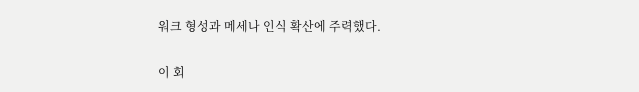워크 형성과 메세나 인식 확산에 주력했다.

이 회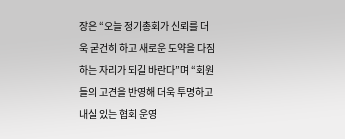장은 “오늘 정기총회가 신뢰를 더욱 굳건히 하고 새로운 도약을 다짐하는 자리가 되길 바란다”며 “회원들의 고견을 반영해 더욱 투명하고 내실 있는 협회 운영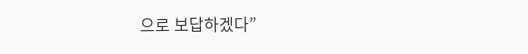으로 보답하겠다”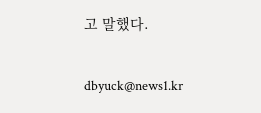고 말했다.

dbyuck@news1.kr